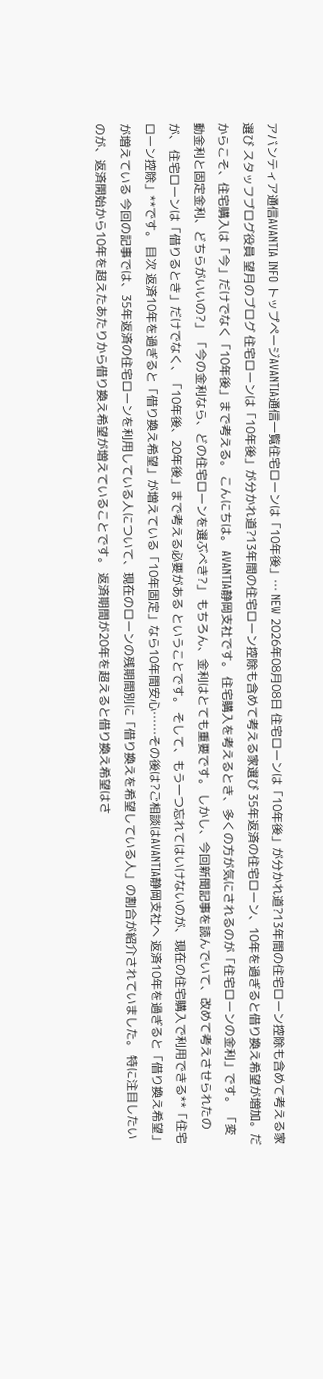アバンティア通信AVANTIA INFO トップページAVANTIA通信一覧住宅ローンは「10年後」… NEW 2026年08月08日 住宅ローンは「10年後」が分かれ道?13年間の住宅ローン控除も含めて考える家選び スタッフブログ役員 望月のブログ 住宅ローンは「10年後」が分かれ道?13年間の住宅ローン控除も含めて考える家選び 35年返済の住宅ローン、10年を過ぎると借り換え希望が増加。だからこそ、住宅購入は「今」だけでなく「10年後」まで考える。 こんにちは。 AVANTIA静岡支社です。 住宅購入を考えるとき、多くの方が気にされるのが「住宅ローンの金利」です。 「変動金利と固定金利、どちらがいいの?」 「今の金利なら、どの住宅ローンを選ぶべき?」 もちろん、金利はとても重要です。 しかし、今回新聞記事を読んでいて、改めて考えさせられたのが、 住宅ローンは「借りるとき」だけでなく、「10年後、20年後」まで考える必要がある ということです。 そして、もう一つ忘れてはいけないのが、現在の住宅購入で利用できる**「住宅ローン控除」**です。 目次 返済10年を過ぎると「借り換え希望」が増えている「10年固定」なら10年間安心……その後は?ご相談はAVANTIA静岡支社へ 返済10年を過ぎると「借り換え希望」が増えている 今回の記事では、35年返済の住宅ローンを利用している人について、現在のローンの残期間別に「借り換えを希望している人」の割合が紹介されていました。 特に注目したいのが、返済開始から10年を超えたあたりから借り換え希望が増えていることです。 返済期間が20年を超えると借り換え希望はさ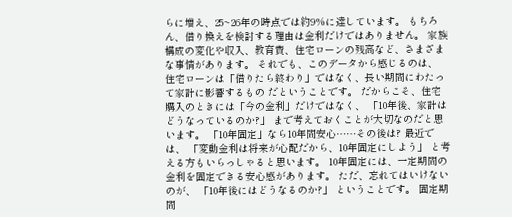らに増え、25~26年の時点では約9%に達しています。 もちろん、借り換えを検討する理由は金利だけではありません。 家族構成の変化や収入、教育費、住宅ローンの残高など、さまざまな事情があります。 それでも、このデータから感じるのは、 住宅ローンは「借りたら終わり」ではなく、長い期間にわたって家計に影響するもの だということです。 だからこそ、住宅購入のときには「今の金利」だけではなく、 「10年後、家計はどうなっているのか?」 まで考えておくことが大切なのだと思います。 「10年固定」なら10年間安心……その後は? 最近では、 「変動金利は将来が心配だから、10年固定にしよう」 と考える方もいらっしゃると思います。 10年固定には、一定期間の金利を固定できる安心感があります。 ただ、忘れてはいけないのが、 「10年後にはどうなるのか?」 ということです。 固定期間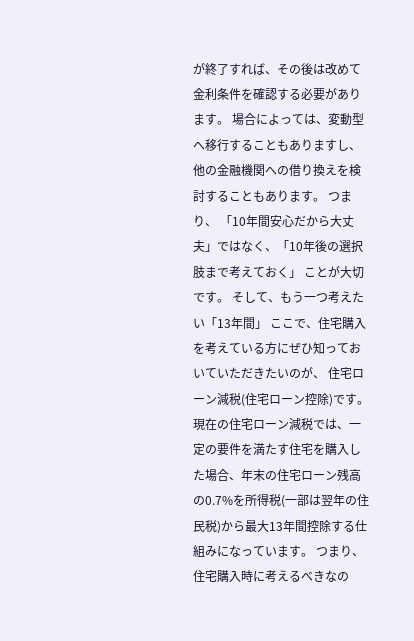が終了すれば、その後は改めて金利条件を確認する必要があります。 場合によっては、変動型へ移行することもありますし、他の金融機関への借り換えを検討することもあります。 つまり、 「10年間安心だから大丈夫」ではなく、「10年後の選択肢まで考えておく」 ことが大切です。 そして、もう一つ考えたい「13年間」 ここで、住宅購入を考えている方にぜひ知っておいていただきたいのが、 住宅ローン減税(住宅ローン控除)です。 現在の住宅ローン減税では、一定の要件を満たす住宅を購入した場合、年末の住宅ローン残高の0.7%を所得税(一部は翌年の住民税)から最大13年間控除する仕組みになっています。 つまり、住宅購入時に考えるべきなの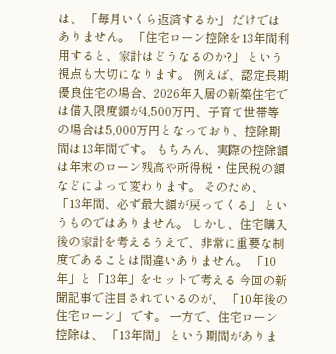は、 「毎月いくら返済するか」 だけではありません。 「住宅ローン控除を13年間利用すると、家計はどうなるのか?」 という視点も大切になります。 例えば、認定長期優良住宅の場合、2026年入居の新築住宅では借入限度額が4,500万円、子育て世帯等の場合は5,000万円となっており、控除期間は13年間です。 もちろん、実際の控除額は年末のローン残高や所得税・住民税の額などによって変わります。 そのため、 「13年間、必ず最大額が戻ってくる」 というものではありません。 しかし、住宅購入後の家計を考えるうえで、非常に重要な制度であることは間違いありません。 「10年」と「13年」をセットで考える 今回の新聞記事で注目されているのが、 「10年後の住宅ローン」 です。 一方で、住宅ローン控除は、 「13年間」 という期間がありま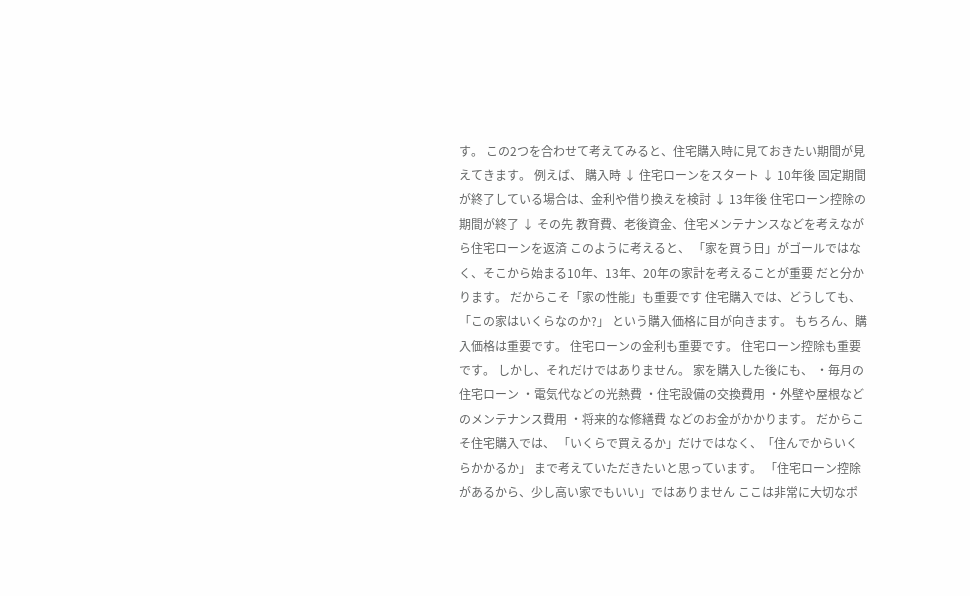す。 この2つを合わせて考えてみると、住宅購入時に見ておきたい期間が見えてきます。 例えば、 購入時 ↓ 住宅ローンをスタート ↓ 10年後 固定期間が終了している場合は、金利や借り換えを検討 ↓ 13年後 住宅ローン控除の期間が終了 ↓ その先 教育費、老後資金、住宅メンテナンスなどを考えながら住宅ローンを返済 このように考えると、 「家を買う日」がゴールではなく、そこから始まる10年、13年、20年の家計を考えることが重要 だと分かります。 だからこそ「家の性能」も重要です 住宅購入では、どうしても、 「この家はいくらなのか?」 という購入価格に目が向きます。 もちろん、購入価格は重要です。 住宅ローンの金利も重要です。 住宅ローン控除も重要です。 しかし、それだけではありません。 家を購入した後にも、 ・毎月の住宅ローン ・電気代などの光熱費 ・住宅設備の交換費用 ・外壁や屋根などのメンテナンス費用 ・将来的な修繕費 などのお金がかかります。 だからこそ住宅購入では、 「いくらで買えるか」だけではなく、「住んでからいくらかかるか」 まで考えていただきたいと思っています。 「住宅ローン控除があるから、少し高い家でもいい」ではありません ここは非常に大切なポ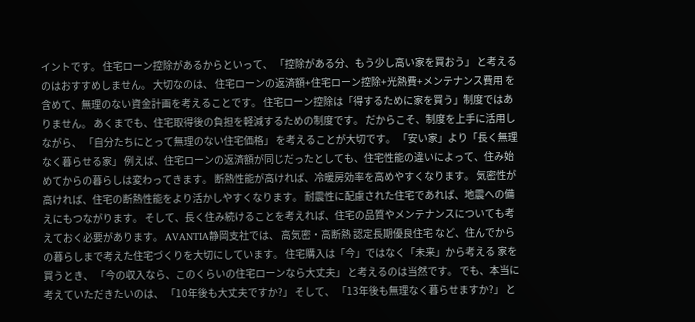イントです。 住宅ローン控除があるからといって、 「控除がある分、もう少し高い家を買おう」 と考えるのはおすすめしません。 大切なのは、 住宅ローンの返済額+住宅ローン控除+光熱費+メンテナンス費用 を含めて、無理のない資金計画を考えることです。 住宅ローン控除は「得するために家を買う」制度ではありません。 あくまでも、住宅取得後の負担を軽減するための制度です。 だからこそ、制度を上手に活用しながら、 「自分たちにとって無理のない住宅価格」 を考えることが大切です。 「安い家」より「長く無理なく暮らせる家」 例えば、住宅ローンの返済額が同じだったとしても、住宅性能の違いによって、住み始めてからの暮らしは変わってきます。 断熱性能が高ければ、冷暖房効率を高めやすくなります。 気密性が高ければ、住宅の断熱性能をより活かしやすくなります。 耐震性に配慮された住宅であれば、地震への備えにもつながります。 そして、長く住み続けることを考えれば、住宅の品質やメンテナンスについても考えておく必要があります。 AVANTIA静岡支社では、 高気密・高断熱 認定長期優良住宅 など、住んでからの暮らしまで考えた住宅づくりを大切にしています。 住宅購入は「今」ではなく「未来」から考える 家を買うとき、 「今の収入なら、このくらいの住宅ローンなら大丈夫」 と考えるのは当然です。 でも、本当に考えていただきたいのは、 「10年後も大丈夫ですか?」 そして、 「13年後も無理なく暮らせますか?」 と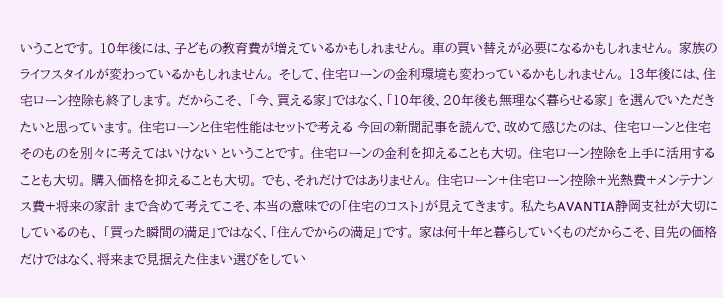いうことです。 10年後には、子どもの教育費が増えているかもしれません。 車の買い替えが必要になるかもしれません。 家族のライフスタイルが変わっているかもしれません。 そして、住宅ローンの金利環境も変わっているかもしれません。 13年後には、住宅ローン控除も終了します。 だからこそ、 「今、買える家」ではなく、「10年後、20年後も無理なく暮らせる家」 を選んでいただきたいと思っています。 住宅ローンと住宅性能はセットで考える 今回の新聞記事を読んで、改めて感じたのは、 住宅ローンと住宅そのものを別々に考えてはいけない ということです。 住宅ローンの金利を抑えることも大切。 住宅ローン控除を上手に活用することも大切。 購入価格を抑えることも大切。 でも、それだけではありません。 住宅ローン+住宅ローン控除+光熱費+メンテナンス費+将来の家計 まで含めて考えてこそ、本当の意味での「住宅のコスト」が見えてきます。 私たちAVANTIA静岡支社が大切にしているのも、 「買った瞬間の満足」ではなく、「住んでからの満足」です。 家は何十年と暮らしていくものだからこそ、目先の価格だけではなく、将来まで見据えた住まい選びをしてい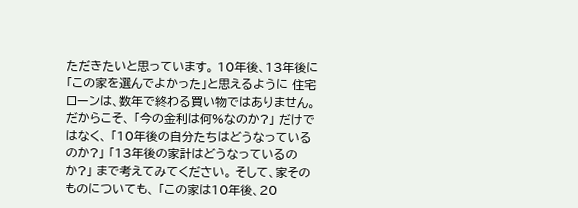ただきたいと思っています。 10年後、13年後に「この家を選んでよかった」と思えるように 住宅ローンは、数年で終わる買い物ではありません。 だからこそ、 「今の金利は何%なのか?」 だけではなく、 「10年後の自分たちはどうなっているのか?」 「13年後の家計はどうなっているのか?」 まで考えてみてください。 そして、家そのものについても、 「この家は10年後、20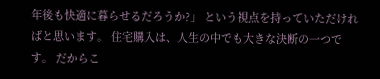年後も快適に暮らせるだろうか?」 という視点を持っていただければと思います。 住宅購入は、人生の中でも大きな決断の一つです。 だからこ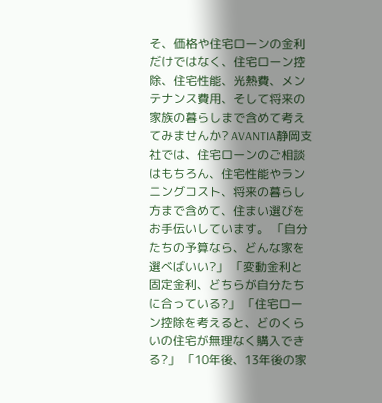そ、価格や住宅ローンの金利だけではなく、住宅ローン控除、住宅性能、光熱費、メンテナンス費用、そして将来の家族の暮らしまで含めて考えてみませんか? AVANTIA静岡支社では、住宅ローンのご相談はもちろん、住宅性能やランニングコスト、将来の暮らし方まで含めて、住まい選びをお手伝いしています。 「自分たちの予算なら、どんな家を選べばいい?」 「変動金利と固定金利、どちらが自分たちに合っている?」 「住宅ローン控除を考えると、どのくらいの住宅が無理なく購入できる?」 「10年後、13年後の家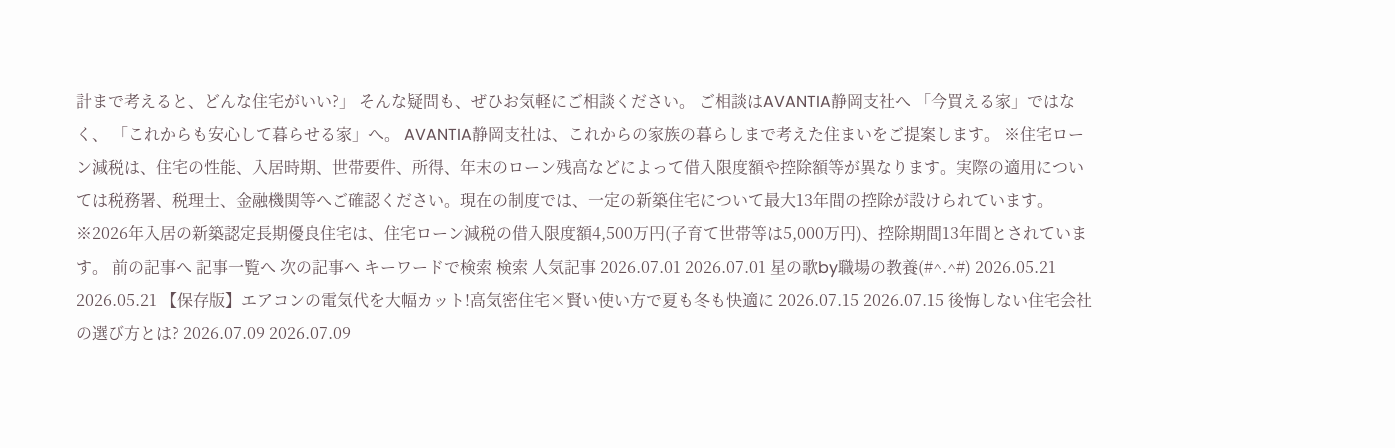計まで考えると、どんな住宅がいい?」 そんな疑問も、ぜひお気軽にご相談ください。 ご相談はAVANTIA静岡支社へ 「今買える家」ではなく、 「これからも安心して暮らせる家」へ。 AVANTIA静岡支社は、これからの家族の暮らしまで考えた住まいをご提案します。 ※住宅ローン減税は、住宅の性能、入居時期、世帯要件、所得、年末のローン残高などによって借入限度額や控除額等が異なります。実際の適用については税務署、税理士、金融機関等へご確認ください。現在の制度では、一定の新築住宅について最大13年間の控除が設けられています。 ※2026年入居の新築認定長期優良住宅は、住宅ローン減税の借入限度額4,500万円(子育て世帯等は5,000万円)、控除期間13年間とされています。 前の記事へ 記事一覧へ 次の記事へ キーワードで検索 検索 人気記事 2026.07.01 2026.07.01 星の歌by職場の教養(#^.^#) 2026.05.21 2026.05.21 【保存版】エアコンの電気代を大幅カット!高気密住宅×賢い使い方で夏も冬も快適に 2026.07.15 2026.07.15 後悔しない住宅会社の選び方とは? 2026.07.09 2026.07.09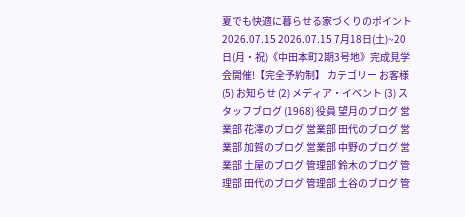夏でも快適に暮らせる家づくりのポイント 2026.07.15 2026.07.15 7月18日(土)~20日(月・祝)《中田本町2期3号地》完成見学会開催!【完全予約制】 カテゴリー お客様 (5) お知らせ (2) メディア・イベント (3) スタッフブログ (1968) 役員 望月のブログ 営業部 花澤のブログ 営業部 田代のブログ 営業部 加賀のブログ 営業部 中野のブログ 営業部 土屋のブログ 管理部 鈴木のブログ 管理部 田代のブログ 管理部 土谷のブログ 管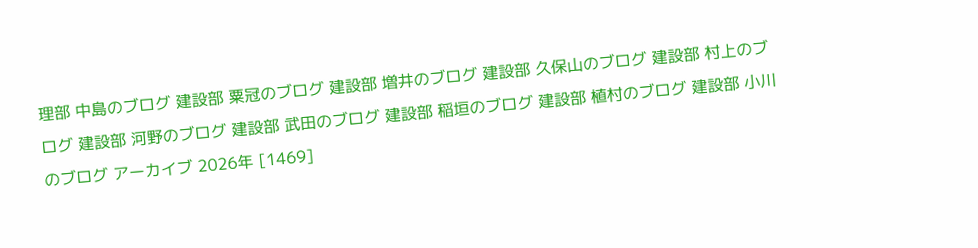理部 中島のブログ 建設部 粟冠のブログ 建設部 増井のブログ 建設部 久保山のブログ 建設部 村上のブログ 建設部 河野のブログ 建設部 武田のブログ 建設部 稲垣のブログ 建設部 植村のブログ 建設部 小川のブログ アーカイブ 2026年 [1469]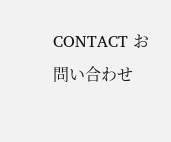CONTACT お問い合わせ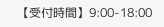【受付時間】9:00-18:00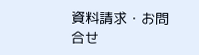資料請求・お問合せ